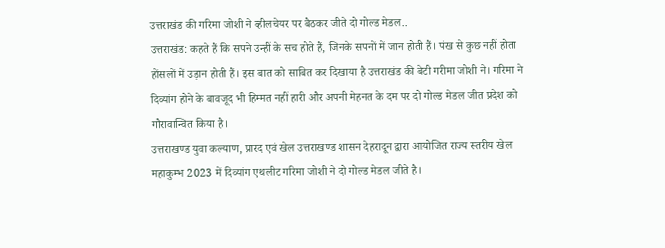उत्तराखंड की गरिमा जोशी ने व्हीलचेयर पर बैठकर जीते दो गोल्ड मेडल..
उत्तराखंड: कहते हैं कि सपने उन्हीं के सच होते हैं, जिनके सपनों में जान होती हैं। पंख से कुछ नहीं होता होंसलों में उड़ान होती हैं। इस बात को साबित कर दिखाया है उत्तराखंड की बेटी गरीमा जोशी ने। गरिमा ने दिव्यांग होने के बावजूद भी हिम्मत नहीं हारी और अपनी मेहनत के दम पर दो गोल्ड मेडल जीत प्रदेश को गौरावान्वित किया है।
उत्तराखण्ड युवा कल्याण, प्रारद एवं खेल उत्तराखण्ड शासन देहरादून द्वारा आयोजित राज्य स्तरीय खेल महाकुम्भ 2023 में दिव्यांग एथलीट गरिमा जोशी ने दो गोल्ड मेडल जीते है।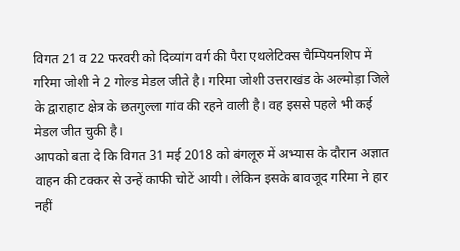विगत 21 व 22 फरवरी को दिव्यांग वर्ग की पैरा एथलेटिक्स चैम्पियनशिप में गरिमा जोशी ने 2 गोल्ड मेडल जीते है। गरिमा जोशी उत्तराखंड के अल्मोड़ा जिले के द्वाराहाट क्षेत्र के छतगुल्ला गांव की रहने वाली है। वह इससे पहले भी कई मेडल जीत चुकी है।
आपको बता दे कि विगत 31 मई 2018 को बंगलूरु में अभ्यास के दौरान अज्ञात वाहन की टक्कर से उन्हें काफी चोटें आयी। लेकिन इसके बावजूद गरिमा ने हार नहीं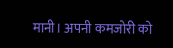मानी। अपनी कमजोरी को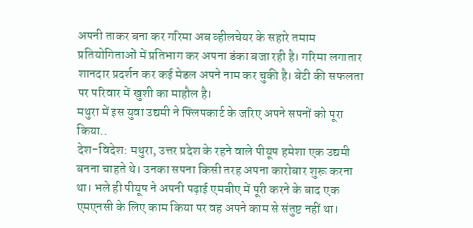अपनी ताकर बना कर गरिमा अब व्हीलचेयर के सहारे तमाम प्रतियोगिताओं में प्रतिभाग कर अपना डंका बजा रही है। गरिमा लगातार शानदार प्रदर्शन कर कई मेडल अपने नाम कर चुकी है। बेटी की सफलता पर परिवार में खुशी का माहौल है।
मथुरा में इस युवा उद्यमी ने फ्लिपकार्ट के जरिए अपने सपनों को पूरा किया..
देश-विदेश: मथुरा, उत्तर प्रदेश के रहने वाले पीयूष हमेशा एक उद्यमी बनना चाहते थे। उनका सपना किसी तरह अपना कारोबार शुरू करना था। भले ही पीयूष ने अपनी पढ़ाई एमबीए में पूरी करने के बाद एक एमएनसी के लिए काम किया पर वह अपने काम से संतुष्ट नहीं था।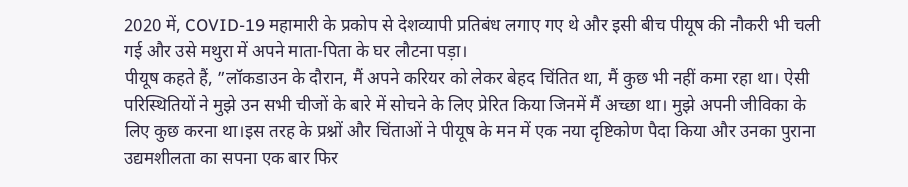2020 में, COVID-19 महामारी के प्रकोप से देशव्यापी प्रतिबंध लगाए गए थे और इसी बीच पीयूष की नौकरी भी चली गई और उसे मथुरा में अपने माता-पिता के घर लौटना पड़ा।
पीयूष कहते हैं, ”लॉकडाउन के दौरान, मैं अपने करियर को लेकर बेहद चिंतित था, मैं कुछ भी नहीं कमा रहा था। ऐसी परिस्थितियों ने मुझे उन सभी चीजों के बारे में सोचने के लिए प्रेरित किया जिनमें मैं अच्छा था। मुझे अपनी जीविका के लिए कुछ करना था।इस तरह के प्रश्नों और चिंताओं ने पीयूष के मन में एक नया दृष्टिकोण पैदा किया और उनका पुराना उद्यमशीलता का सपना एक बार फिर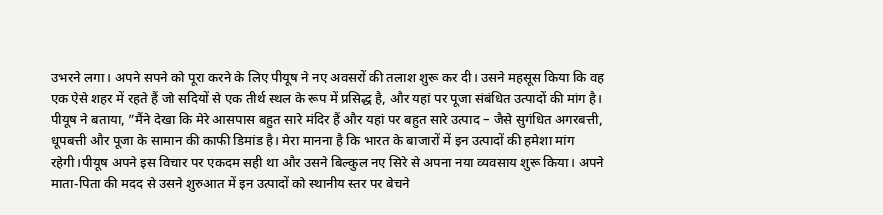उभरने लगा। अपने सपने को पूरा करने के लिए पीयूष ने नए अवसरों की तलाश शुरू कर दी। उसने महसूस किया कि वह एक ऐसे शहर में रहते हैं जो सदियों से एक तीर्थ स्थल के रूप में प्रसिद्ध है, और यहां पर पूजा संबंधित उत्पादों की मांग है।
पीयूष ने बताया, ”मैंने देखा कि मेरे आसपास बहुत सारे मंदिर हैं और यहां पर बहुत सारे उत्पाद – जैसे सुगंधित अगरबत्ती, धूपबत्ती और पूजा के सामान की काफी डिमांड है। मेरा मानना है कि भारत के बाजारों में इन उत्पादों की हमेशा मांग रहेगी।पीयूष अपने इस विचार पर एकदम सही था और उसने बिल्कुल नए सिरे से अपना नया व्यवसाय शुरू किया। अपने माता-पिता की मदद से उसने शुरुआत में इन उत्पादों को स्थानीय स्तर पर बेचने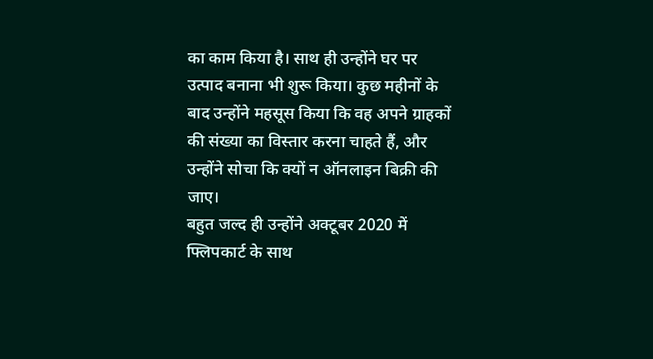का काम किया है। साथ ही उन्होंने घर पर उत्पाद बनाना भी शुरू किया। कुछ महीनों के बाद उन्होंने महसूस किया कि वह अपने ग्राहकों की संख्या का विस्तार करना चाहते हैं, और उन्होंने सोचा कि क्यों न ऑनलाइन बिक्री की जाए।
बहुत जल्द ही उन्होंने अक्टूबर 2020 में फ्लिपकार्ट के साथ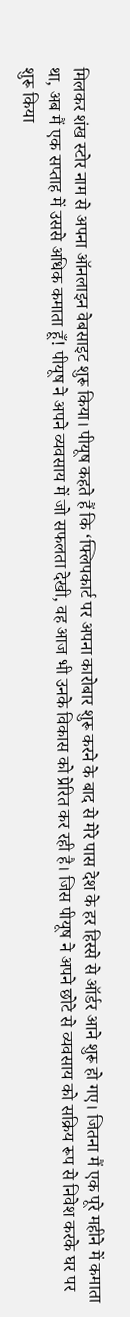मिलकर शंख स्टोर नाम से अपना ऑनलाइन वेबसाइट शुरू किया। पीयूष कहते हैं कि ‘फ्लिपकार्ट पर अपना कारोबार शुरू करने के बाद से मेरे पास देश के हर हिस्से से ऑर्डर आने शुरू हो गए। जितना मैं एक पूरे महीने में कमाता था, अब मैं एक सप्ताह में उससे अधिक कमाता हूँ! पीयूष ने अपने व्यवसाय में जो सफलता देखी, वह आज भी उनके विकास को प्रेरित कर रही है। जिस पीयूष ने अपने छोटे से व्यवसाय को सक्रिय रूप से निवेश करके घर पर शुरू किया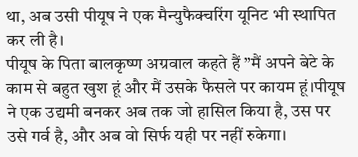था, अब उसी पीयूष ने एक मैन्युफैक्चरिंग यूनिट भी स्थापित कर ली है।
पीयूष के पिता बालकृष्ण अग्रवाल कहते हैं ”मैं अपने बेटे के काम से बहुत खुश हूं और मैं उसके फैसले पर कायम हूं।पीयूष ने एक उद्यमी बनकर अब तक जो हासिल किया है, उस पर उसे गर्व है, और अब वो सिर्फ यही पर नहीं रुकेगा।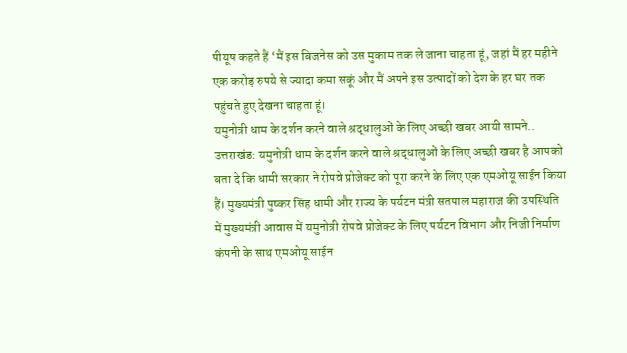पीयूष कहते हैं ‘मैं इस बिजनेस को उस मुकाम तक ले जाना चाहता हूं, जहां मैं हर महीने एक करोड़ रुपये से ज्यादा कमा सकूं और मैं अपने इस उत्पादों को देश के हर घर तक पहुंचते हुए देखना चाहता हूं।
यमुनोत्री धाम के दर्शन करने वाले श्रद्धालुओं के लिए अच्छी खबर आयी सामने..
उत्तराखंड: यमुनोत्री धाम के दर्शन करने वाले श्रद्धालुओं के लिए अच्छी खबर है आपको बता दे कि धामी सरकार ने रोपवे प्रोजेक्ट को पूरा करने के लिए एक एमओयू साईन किया हैं। मुख्यमंत्री पुष्कर सिंह धामी और राज्य के पर्यटन मंत्री सतपाल महाराज की उपस्थिति में मुख्यमंत्री आवास में यमुनोत्री रोपवे प्रोजेक्ट के लिए पर्यटन विभाग और निजी निर्माण कंपनी के साथ एमओयू साईन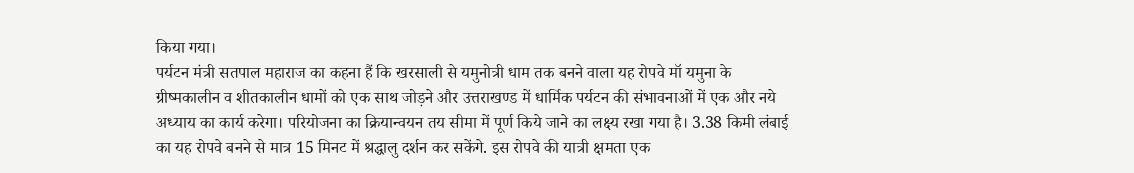किया गया।
पर्यटन मंत्री सतपाल महाराज का कहना हैं कि खरसाली से यमुनोत्री धाम तक बनने वाला यह रोपवे मॉ यमुना के ग्रीष्मकालीन व शीतकालीन धामों को एक साथ जोड़ने और उत्तराखण्ड में धार्मिक पर्यटन की संभावनाओं में एक और नये अध्याय का कार्य करेगा। परियोजना का क्रियान्वयन तय सीमा में पूर्ण किये जाने का लक्ष्य रखा गया है। 3.38 किमी लंबाई का यह रोपवे बनने से मात्र 15 मिनट में श्रद्धालु दर्शन कर सकेंगे. इस रोपवे की यात्री क्षमता एक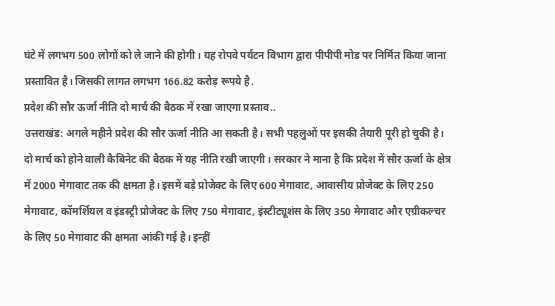घंटे में लगभग 500 लोगों को ले जाने की होगी। यह रोपवे पर्यटन विभाग द्वारा पीपीपी मोड पर निर्मित किया जाना प्रस्तावित है। जिसकी लागत लगभग 166.82 करोड़ रूपये है.
प्रदेश की सौर ऊर्जा नीति दो मार्च की बैठक में रखा जाएगा प्रस्ताव..
उत्तराखंड: अगले महीने प्रदेश की सौर ऊर्जा नीति आ सकती है। सभी पहलुओं पर इसकी तैयारी पूरी हो चुकी है। दो मार्च को होने वाली कैबिनेट की बैठक में यह नीति रखी जाएगी। सरकार ने माना है कि प्रदेश में सौर ऊर्जा के क्षेत्र में 2000 मेगावाट तक की क्षमता है। इसमें बड़े प्रोजेक्ट के लिए 600 मेगावाट, आवासीय प्रोजेक्ट के लिए 250 मेगावाट, कॉमर्शियल व इंडस्ट्री प्रोजेक्ट के लिए 750 मेगावाट, इंस्टीट्यूशंस के लिए 350 मेगावाट और एग्रीकल्चर के लिए 50 मेगावाट की क्षमता आंकी गई है। इन्हीं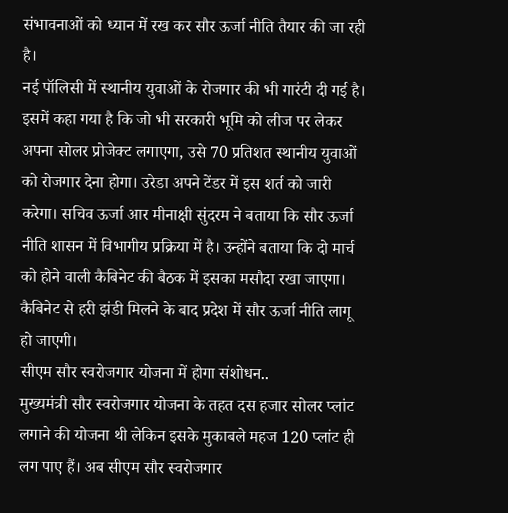संभावनाओं को ध्यान में रख कर सौर ऊर्जा नीति तैयार की जा रही है।
नई पॉलिसी में स्थानीय युवाओं के रोजगार की भी गारंटी दी गई है। इसमें कहा गया है कि जो भी सरकारी भूमि को लीज पर लेकर अपना सोलर प्रोजेक्ट लगाएगा, उसे 70 प्रतिशत स्थानीय युवाओं को रोजगार देना होगा। उरेडा अपने टेंडर में इस शर्त को जारी करेगा। सचिव ऊर्जा आर मीनाक्षी सुंदरम ने बताया कि सौर ऊर्जा नीति शासन में विभागीय प्रक्रिया में है। उन्होंने बताया कि दो मार्च को होने वाली कैबिनेट की बैठक में इसका मसौदा रखा जाएगा। कैबिनेट से हरी झंडी मिलने के बाद प्रदेश में सौर ऊर्जा नीति लागू हो जाएगी।
सीएम सौर स्वरोजगार योजना में होगा संशोधन..
मुख्यमंत्री सौर स्वरोजगार योजना के तहत दस हजार सोलर प्लांट लगाने की योजना थी लेकिन इसके मुकाबले महज 120 प्लांट ही लग पाए हैं। अब सीएम सौर स्वरोजगार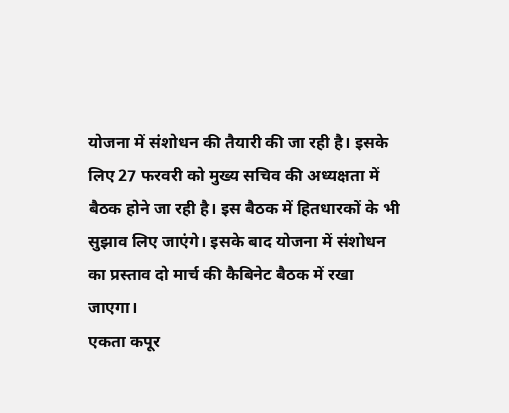योजना में संशोधन की तैयारी की जा रही है। इसके लिए 27 फरवरी को मुख्य सचिव की अध्यक्षता में बैठक होने जा रही है। इस बैठक में हितधारकों के भी सुझाव लिए जाएंगे। इसके बाद योजना में संशोधन का प्रस्ताव दो मार्च की कैबिनेट बैठक में रखा जाएगा।
एकता कपूर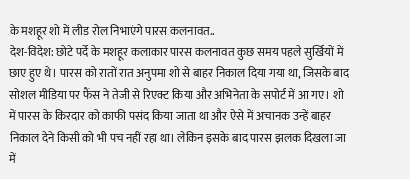के मशहूर शो में लीड रोल निभाएंगे पारस कलनावत..
देश-विदेश: छोटे पर्दे के मशहूर कलाकार पारस कलनावत कुछ समय पहले सुर्खियों में छाए हुए थे। पारस को रातों रात अनुपमा शो से बाहर निकाल दिया गया था, जिसके बाद सोशल मीडिया पर फैंस ने तेजी से रिएक्ट किया और अभिनेता के सपोर्ट में आ गए। शो में पारस के किरदार को काफी पसंद किया जाता था और ऐसे में अचानक उन्हें बाहर निकाल देने किसी को भी पच नहीं रहा था। लेकिन इसके बाद पारस झलक दिखला जा में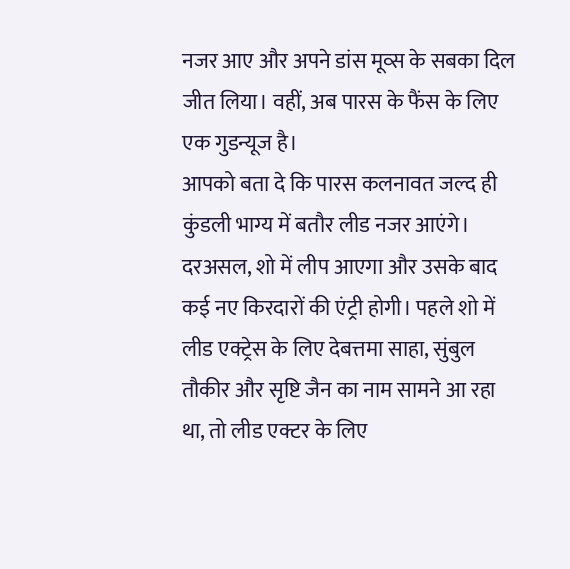नजर आए और अपने डांस मूव्स के सबका दिल जीत लिया। वहीं, अब पारस के फैंस के लिए एक गुडन्यूज है।
आपको बता दे कि पारस कलनावत जल्द ही कुंडली भाग्य में बतौर लीड नजर आएंगे। दरअसल, शो में लीप आएगा और उसके बाद कई नए किरदारों की एंट्री होगी। पहले शो में लीड एक्ट्रेस के लिए देबत्तमा साहा, सुंबुल तौकीर और सृष्टि जैन का नाम सामने आ रहा था, तो लीड एक्टर के लिए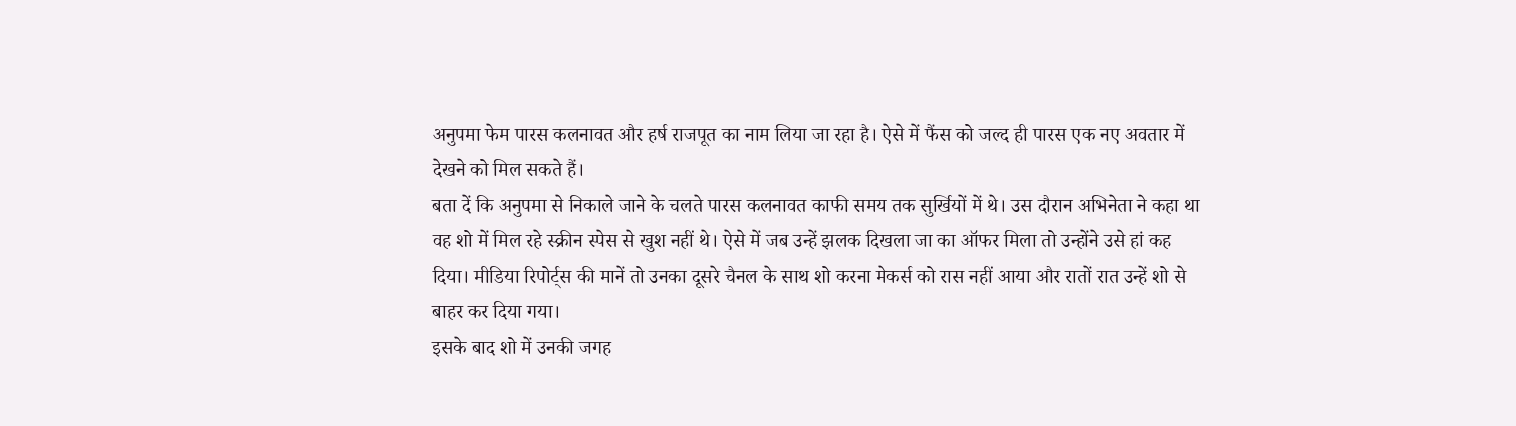अनुपमा फेम पारस कलनावत और हर्ष राजपूत का नाम लिया जा रहा है। ऐसे में फैंस को जल्द ही पारस एक नए अवतार में देखने को मिल सकते हैं।
बता दें कि अनुपमा से निकाले जाने के चलते पारस कलनावत काफी समय तक सुर्खियों में थे। उस दौरान अभिनेता ने कहा था वह शो में मिल रहे स्क्रीन स्पेस से खुश नहीं थे। ऐसे में जब उन्हें झलक दिखला जा का ऑफर मिला तो उन्होंने उसे हां कह दिया। मीडिया रिपोर्ट्स की मानें तो उनका दूसरे चैनल के साथ शो करना मेकर्स को रास नहीं आया और रातों रात उन्हें शो से बाहर कर दिया गया।
इसके बाद शो में उनकी जगह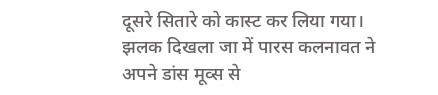दूसरे सितारे को कास्ट कर लिया गया। झलक दिखला जा में पारस कलनावत ने अपने डांस मूव्स से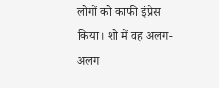लोगों को काफी इंप्रेस किया। शो में वह अलग-अलग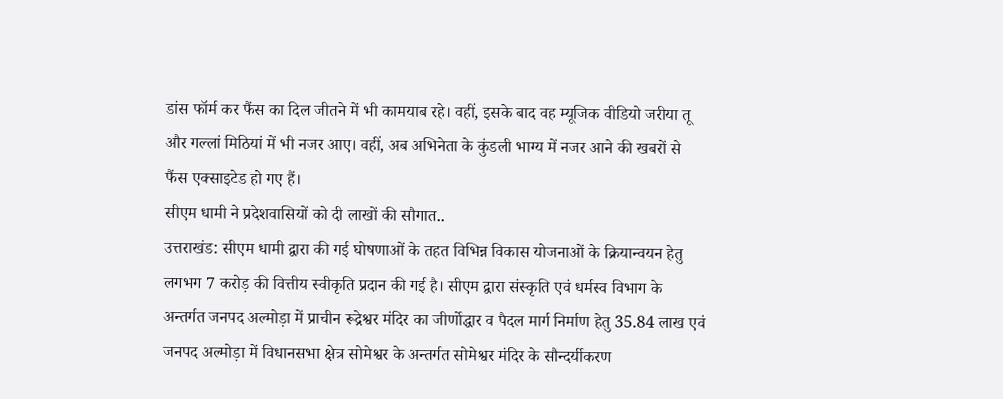डांस फॉर्म कर फैंस का दिल जीतने में भी कामयाब रहे। वहीं, इसके बाद वह म्यूजिक वीडियो जरीया तू और गल्लां मिठियां में भी नजर आए। वहीं, अब अभिनेता के कुंडली भाग्य में नजर आने की खबरों से फैंस एक्साइटेड हो गए हैं।
सीएम धामी ने प्रदेशवासियों को दी लाखों की सौगात..
उत्तराखंड: सीएम धामी द्वारा की गई घोषणाओं के तहत विभिन्न विकास योजनाओं के क्रियान्वयन हेतु लगभग 7 करोड़ की वित्तीय स्वीकृति प्रदान की गई है। सीएम द्वारा संस्कृति एवं धर्मस्व विभाग के अन्तर्गत जनपद अल्मोड़ा में प्राचीन रूद्रेश्वर मंदिर का जीर्णोद्धार व पैदल मार्ग निर्माण हेतु 35.84 लाख एवं जनपद अल्मोड़ा में विधानसभा क्षेत्र सोमेश्वर के अन्तर्गत सोमेश्वर मंदिर के सौन्दर्यीकरण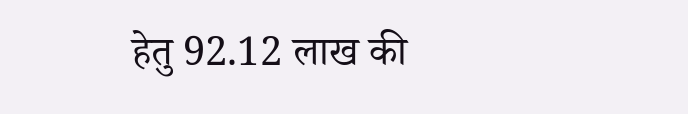हेतु 92.12 लाख की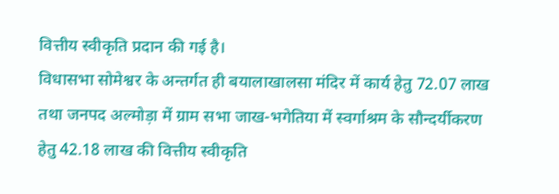वित्तीय स्वीकृति प्रदान की गई है।
विधासभा सोमेश्वर के अन्तर्गत ही बयालाखालसा मंदिर में कार्य हेतु 72.07 लाख तथा जनपद अल्मोड़ा में ग्राम सभा जाख-भगेतिया में स्वर्गाश्रम के सौन्दर्यीकरण हेतु 42.18 लाख की वित्तीय स्वीकृति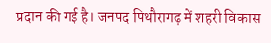प्रदान की गई है। जनपद पिथौरागढ़ में शहरी विकास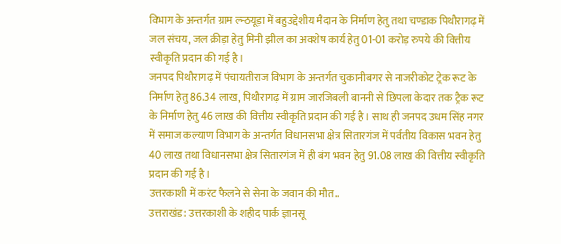विभाग के अन्तर्गत ग्राम ल्न्ठयूड़ा में बहुउद्देशीय मैदान के निर्माण हेतु तथा चण्डाक पिथौरागढ़ में जल संचय, जल क्रीड़ा हेतु मिनी झील का अवशेष कार्य हेतु 01-01 करोड़ रुपये की वित्तीय स्वीकृति प्रदान की गई है।
जनपद पिथौरागढ़ में पंचायतीराज विभाग के अन्तर्गत चुकानीबगर से नाजरीकोट ट्रेक रूट के निर्माण हेतु 86.34 लाख, पिथौरागढ़ में ग्राम जारजिबली बाननी से छिपला केदार तक ट्रैक रूट के निर्माण हेतु 46 लाख की वित्तीय स्वीकृति प्रदान की गई है। साथ ही जनपद उधम सिंह नगर में समाज कल्याण विभाग के अन्तर्गत विधानसभा क्षेत्र सितारगंज में पर्वतीय विकास भवन हेतु 40 लाख तथा विधानसभा क्षेत्र सितारगंज में ही बंग भवन हेतु 91.08 लाख की वित्तीय स्वीकृति प्रदान की गई है।
उत्तरकाशी में करंट फैलने से सेना के जवान की मौत..
उत्तराखंड: उत्तरकाशी के शहीद पार्क ज्ञानसू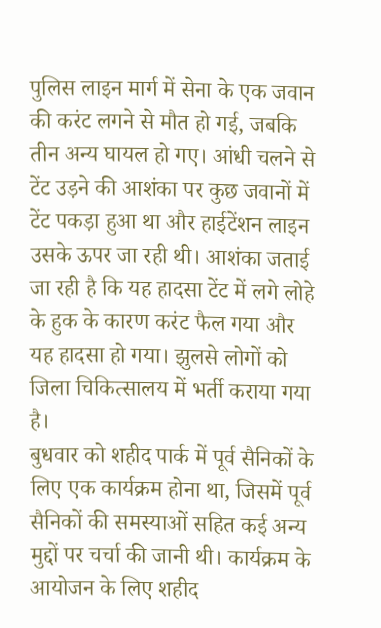पुलिस लाइन मार्ग में सेना के एक जवान की करंट लगने से मौत हो गई, जबकि तीन अन्य घायल हो गए। आंधी चलने से टेंट उड़ने की आशंका पर कुछ जवानों में टेंट पकड़ा हुआ था और हाईटेंशन लाइन उसके ऊपर जा रही थी। आशंका जताई जा रही है कि यह हादसा टेंट में लगे लोहे के हुक के कारण करंट फैल गया और यह हादसा हो गया। झुलसे लोगों को जिला चिकित्सालय में भर्ती कराया गया है।
बुधवार को शहीद पार्क में पूर्व सैनिकों के लिए एक कार्यक्रम होना था, जिसमें पूर्व सैनिकों की समस्याओं सहित कई अन्य मुद्दों पर चर्चा की जानी थी। कार्यक्रम के आयोजन के लिए शहीद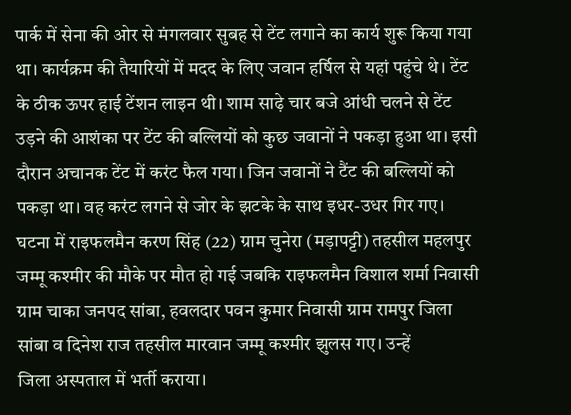पार्क में सेना की ओर से मंगलवार सुबह से टेंट लगाने का कार्य शुरू किया गया था। कार्यक्रम की तैयारियों में मदद के लिए जवान हर्षिल से यहां पहुंचे थे। टेंट के ठीक ऊपर हाई टेंशन लाइन थी। शाम साढ़े चार बजे आंधी चलने से टेंट उड़ने की आशंका पर टेंट की बल्लियों को कुछ जवानों ने पकड़ा हुआ था। इसी दौरान अचानक टेंट में करंट फैल गया। जिन जवानों ने टैंट की बल्लियों को पकड़ा था। वह करंट लगने से जोर के झटके के साथ इधर-उधर गिर गए।
घटना में राइफलमैन करण सिंह (22) ग्राम चुनेरा (मड़ापट्टी) तहसील महलपुर जम्मू कश्मीर की मौके पर मौत हो गई जबकि राइफलमैन विशाल शर्मा निवासी ग्राम चाका जनपद सांबा, हवलदार पवन कुमार निवासी ग्राम रामपुर जिला सांबा व दिनेश राज तहसील मारवान जम्मू कश्मीर झुलस गए। उन्हें
जिला अस्पताल में भर्ती कराया।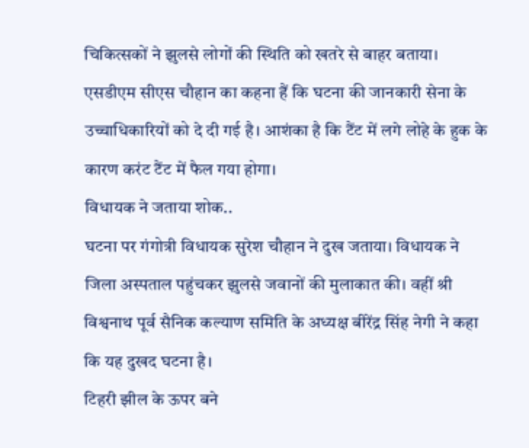चिकित्सकों ने झुलसे लोगों की स्थिति को खतरे से बाहर बताया। एसडीएम सीएस चौहान का कहना हैं कि घटना की जानकारी सेना के उच्चाधिकारियों को दे दी गई है। आशंका है कि टैंट में लगे लोहे के हुक के कारण करंट टैंट में फैल गया होगा।
विधायक ने जताया शोक..
घटना पर गंगोत्री विधायक सुरेश चौहान ने दुख जताया। विधायक ने जिला अस्पताल पहुंचकर झुलसे जवानों की मुलाकात की। वहीं श्री विश्वनाथ पूर्व सैनिक कल्याण समिति के अध्यक्ष बीरेंद्र सिंह नेगी ने कहा कि यह दुखद घटना है।
टिहरी झील के ऊपर बने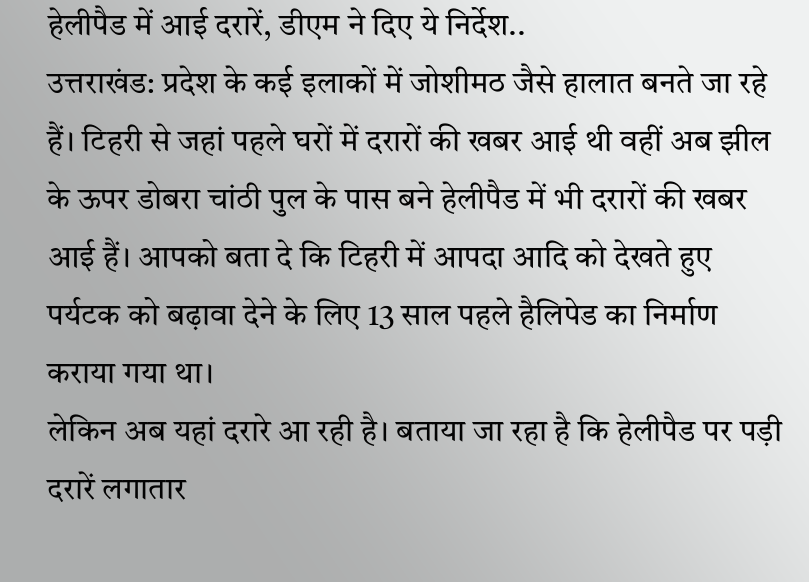हेलीपैड में आई दरारें, डीएम ने दिए ये निर्देश..
उत्तराखंड: प्रदेश के कई इलाकों में जोशीमठ जैसे हालात बनते जा रहे हैं। टिहरी से जहां पहले घरों में दरारों की खबर आई थी वहीं अब झील के ऊपर डोबरा चांठी पुल के पास बने हेलीपैड में भी दरारों की खबर आई हैं। आपको बता दे कि टिहरी में आपदा आदि को देखते हुए पर्यटक को बढ़ावा देने के लिए 13 साल पहले हैलिपेड का निर्माण कराया गया था।
लेकिन अब यहां दरारे आ रही है। बताया जा रहा है कि हेलीपैड पर पड़ी दरारें लगातार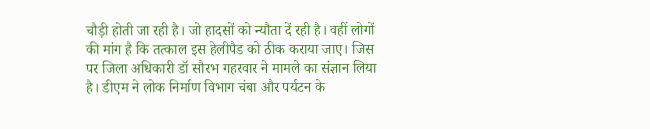चौड़ी होती जा रही है। जो हादसों को न्यौता दें रही है। वहीं लोगों की मांग है कि तत्काल इस हेलीपैड को ठीक कराया जाए। जिस पर जिला अधिकारी डॉ सौरभ गहरवार ने मामले का संज्ञान लिया है। डीएम ने लोक निर्माण विभाग चंबा और पर्यटन के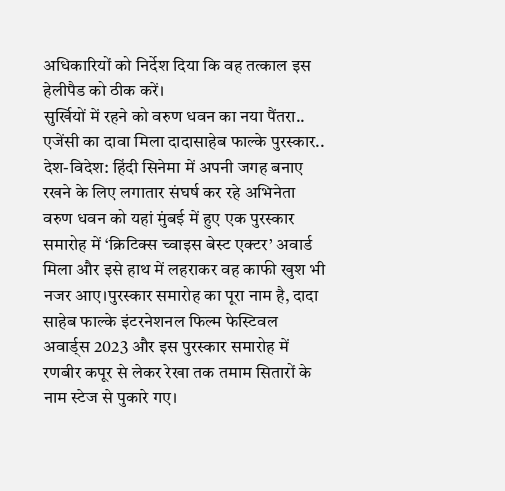अधिकारियों को निर्देश दिया कि वह तत्काल इस हेलीपैड को ठीक करें।
सुर्खियों में रहने को वरुण धवन का नया पैंतरा..
एजेंसी का दावा मिला दादासाहेब फाल्के पुरस्कार..
देश-विदेश: हिंदी सिनेमा में अपनी जगह बनाए रखने के लिए लगातार संघर्ष कर रहे अभिनेता वरुण धवन को यहां मुंबई में हुए एक पुरस्कार समारोह में ‘क्रिटिक्स च्वाइस बेस्ट एक्टर’ अवार्ड मिला और इसे हाथ में लहराकर वह काफी खुश भी नजर आए।पुरस्कार समारोह का पूरा नाम है, दादा साहेब फाल्के इंटरनेशनल फिल्म फेस्टिवल अवार्ड्स 2023 और इस पुरस्कार समारोह में रणबीर कपूर से लेकर रेखा तक तमाम सितारों के नाम स्टेज से पुकारे गए।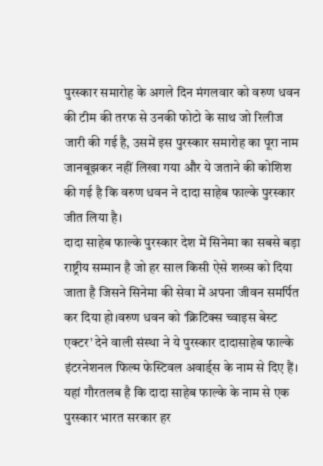पुरस्कार समारोह के अगले दिन मंगलवार को वरुण धवन की टीम की तरफ से उनकी फोटो के साथ जो रिलीज जारी की गई है, उसमें इस पुरस्कार समारोह का पूरा नाम जानबूझकर नहीं लिखा गया और ये जताने की कोशिश की गई है कि वरुण धवन ने दादा साहेब फाल्के पुरस्कार जीत लिया है।
दादा साहेब फाल्के पुरस्कार देश में सिनेमा का सबसे बड़ा राष्ट्रीय सम्मान है जो हर साल किसी ऐसे शख्स को दिया जाता है जिसने सिनेमा की सेवा में अपना जीवन समर्पित कर दिया हो।वरुण धवन को ‘क्रिटिक्स च्वाइस बेस्ट एक्टर’ देने वाली संस्था ने ये पुरस्कार दादासाहेब फाल्के इंटरनेशनल फिल्म फेस्टिवल अवार्ड्स के नाम से दिए हैं।
यहां गौरतलब है कि दादा साहेब फाल्के के नाम से एक पुरस्कार भारत सरकार हर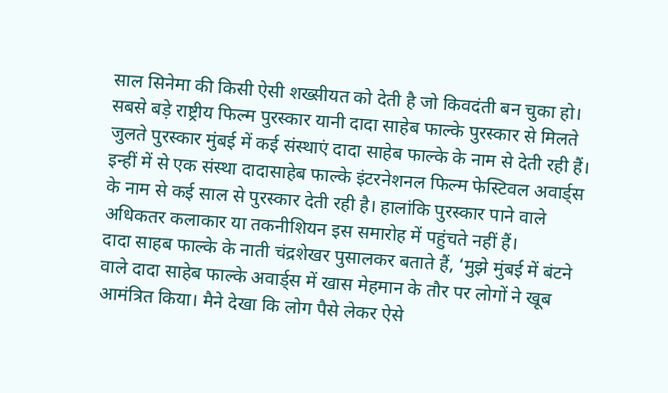साल सिनेमा की किसी ऐसी शख्सीयत को देती है जो किवदंती बन चुका हो। सबसे बड़े राष्ट्रीय फिल्म पुरस्कार यानी दादा साहेब फाल्के पुरस्कार से मिलते जुलते पुरस्कार मुंबई में कई संस्थाएं दादा साहेब फाल्के के नाम से देती रही हैं। इन्हीं में से एक संस्था दादासाहेब फाल्के इंटरनेशनल फिल्म फेस्टिवल अवार्ड्स के नाम से कई साल से पुरस्कार देती रही है। हालांकि पुरस्कार पाने वाले अधिकतर कलाकार या तकनीशियन इस समारोह में पहुंचते नहीं हैं।
दादा साहब फाल्के के नाती चंद्रशेखर पुसालकर बताते हैं, ‘मुझे मुंबई में बंटने वाले दादा साहेब फाल्के अवार्ड्स में खास मेहमान के तौर पर लोगों ने खूब आमंत्रित किया। मैने देखा कि लोग पैसे लेकर ऐसे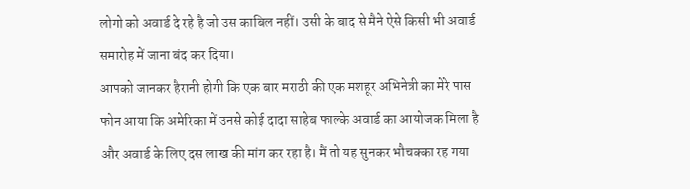लोगो को अवार्ड दे रहे है जो उस काबिल नहीं। उसी के बाद से मैने ऐसे किसी भी अवार्ड समारोह में जाना बंद कर दिया।
आपको जानकर हैरानी होगी कि एक बार मराठी की एक मशहूर अभिनेत्री का मेरे पास फोन आया कि अमेरिका में उनसे कोई दादा साहेब फाल्के अवार्ड का आयोजक मिला है और अवार्ड के लिए दस लाख की मांग कर रहा है। मैं तो यह सुनकर भौचक्का रह गया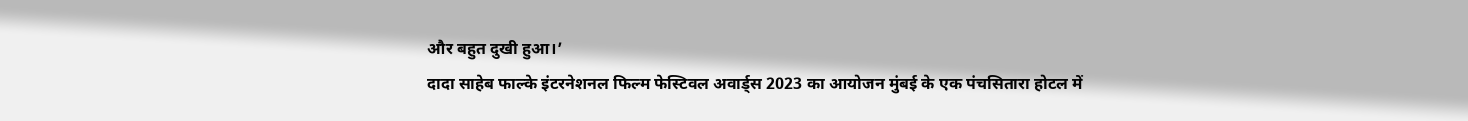और बहुत दुखी हुआ।’
दादा साहेब फाल्के इंटरनेशनल फिल्म फेस्टिवल अवार्ड्स 2023 का आयोजन मुंबई के एक पंचसितारा होटल में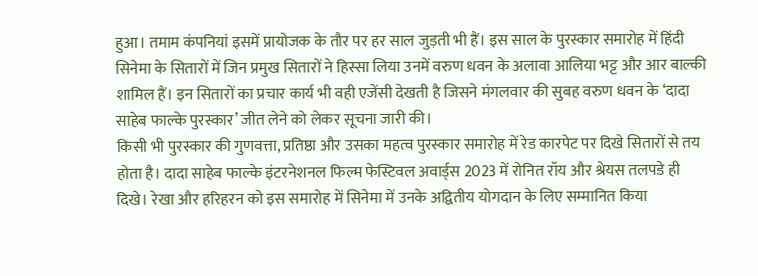हुआ। तमाम कंपनियां इसमें प्रायोजक के तौर पर हर साल जुड़ती भी हैं। इस साल के पुरस्कार समारोह में हिंदी सिनेमा के सितारों में जिन प्रमुख सितारों ने हिस्सा लिया उनमें वरुण धवन के अलावा आलिया भट्ट और आर बाल्की शामिल हैं। इन सितारों का प्रचार कार्य भी वही एजेंसी देखती है जिसने मंगलवार की सुबह वरुण धवन के ‘दादा साहेब फाल्के पुरस्कार’ जीत लेने को लेकर सूचना जारी की।
किसी भी पुरस्कार की गुणवत्ता, प्रतिष्ठा और उसका महत्व पुरस्कार समारोह में रेड कारपेट पर दिखे सितारों से तय होता है। दादा साहेब फाल्के इंटरनेशनल फिल्म फेस्टिवल अवार्ड्स 2023 में रोनित रॉय और श्रेयस तलपडे ही दिखे। रेखा और हरिहरन को इस समारोह में सिनेमा में उनके अद्वितीय योगदान के लिए सम्मानित किया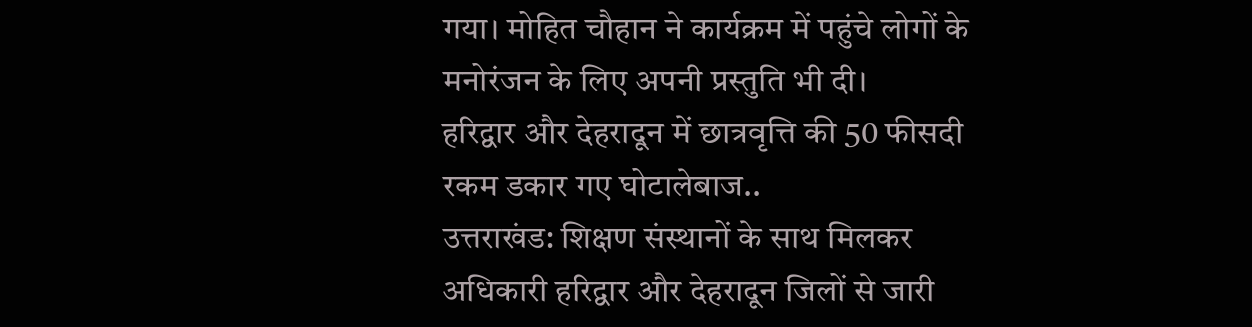गया। मोहित चौहान ने कार्यक्रम में पहुंचे लोगों के मनोरंजन के लिए अपनी प्रस्तुति भी दी।
हरिद्वार और देहरादून में छात्रवृत्ति की 50 फीसदी रकम डकार गए घोटालेबाज..
उत्तराखंड: शिक्षण संस्थानों के साथ मिलकर अधिकारी हरिद्वार और देहरादून जिलों से जारी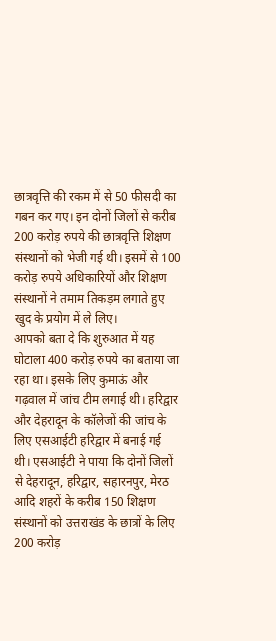छात्रवृत्ति की रकम में से 50 फीसदी का गबन कर गए। इन दोनों जिलों से करीब 200 करोड़ रुपये की छात्रवृत्ति शिक्षण संस्थानों को भेजी गई थी। इसमें से 100 करोड़ रुपये अधिकारियों और शिक्षण संस्थानों ने तमाम तिकड़म लगाते हुए खुद के प्रयोग में ले लिए।
आपको बता दे कि शुरुआत में यह घोटाला 400 करोड़ रुपये का बताया जा रहा था। इसके लिए कुमाऊं और गढ़वाल में जांच टीम लगाई थी। हरिद्वार और देहरादून के कॉलेजों की जांच के लिए एसआईटी हरिद्वार में बनाई गई थी। एसआईटी ने पाया कि दोनों जिलों से देहरादून, हरिद्वार, सहारनपुर, मेरठ आदि शहरों के करीब 150 शिक्षण संस्थानों को उत्तराखंड के छात्रों के लिए 200 करोड़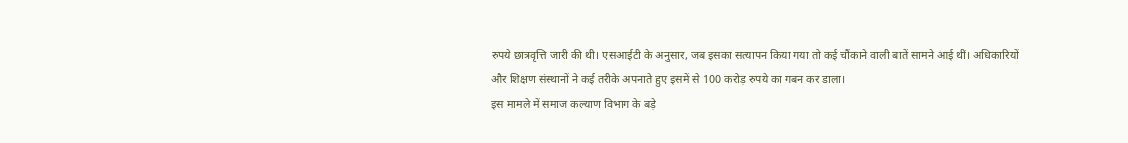रुपये छात्रवृत्ति जारी की थी। एसआईटी के अनुसार, जब इसका सत्यापन किया गया तो कई चौंकाने वाली बातें सामने आई थीं। अधिकारियों और शिक्षण संस्थानों ने कई तरीके अपनाते हुए इसमें से 100 करोड़ रुपये का गबन कर डाला।
इस मामले में समाज कल्याण विभाग के बड़े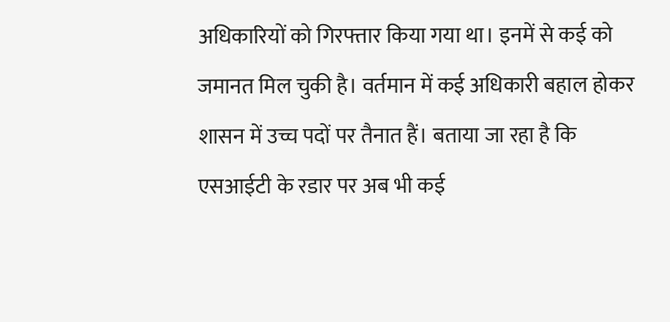अधिकारियों को गिरफ्तार किया गया था। इनमें से कई को जमानत मिल चुकी है। वर्तमान में कई अधिकारी बहाल होकर शासन में उच्च पदों पर तैनात हैं। बताया जा रहा है कि एसआईटी के रडार पर अब भी कई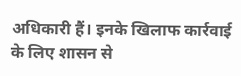अधिकारी हैं। इनके खिलाफ कार्रवाई के लिए शासन से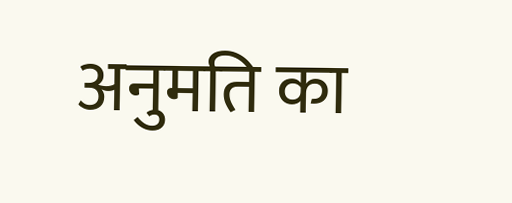अनुमति का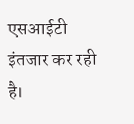एसआईटी इंतजार कर रही है।